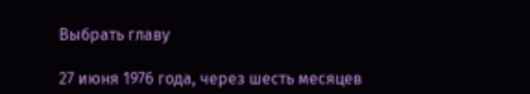Выбрать главу

27 июня 1976 года, через шесть месяцев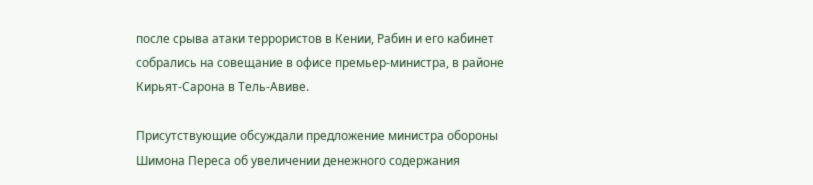после срыва атаки террористов в Кении, Рабин и его кабинет собрались на совещание в офисе премьер-министра, в районе Кирьят-Сарона в Тель-Авиве.

Присутствующие обсуждали предложение министра обороны Шимона Переса об увеличении денежного содержания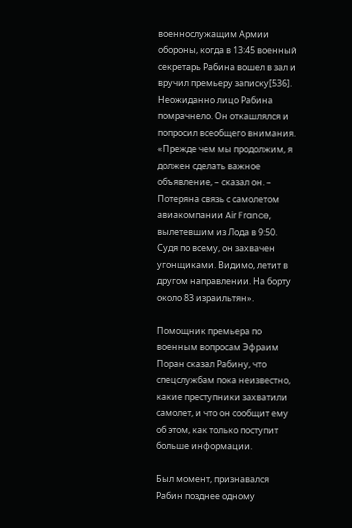военнослужащим Армии обороны, когда в 13:45 военный секретарь Рабина вошел в зал и вручил премьеру записку[536]. Неожиданно лицо Рабина помрачнело. Он откашлялся и попросил всеобщего внимания. «Прежде чем мы продолжим, я должен сделать важное объявление, – сказал он. – Потеряна связь с самолетом авиакомпании Air France, вылетевшим из Лода в 9:50. Судя по всему, он захвачен угонщиками. Видимо, летит в другом направлении. На борту около 83 израильтян».

Помощник премьера по военным вопросам Эфраим Поран сказал Рабину, что спецслужбам пока неизвестно, какие преступники захватили самолет, и что он сообщит ему об этом, как только поступит больше информации.

Был момент, признавался Рабин позднее одному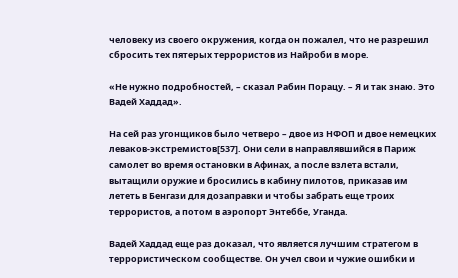человеку из своего окружения, когда он пожалел, что не разрешил сбросить тех пятерых террористов из Найроби в море.

«Не нужно подробностей, – сказал Рабин Порацу. – Я и так знаю. Это Вадей Хаддад».

На сей раз угонщиков было четверо – двое из НФОП и двое немецких леваков-экстремистов[537]. Они сели в направлявшийся в Париж самолет во время остановки в Афинах, а после взлета встали, вытащили оружие и бросились в кабину пилотов, приказав им лететь в Бенгази для дозаправки и чтобы забрать еще троих террористов, а потом в аэропорт Энтеббе, Уганда.

Вадей Хаддад еще раз доказал, что является лучшим стратегом в террористическом сообществе. Он учел свои и чужие ошибки и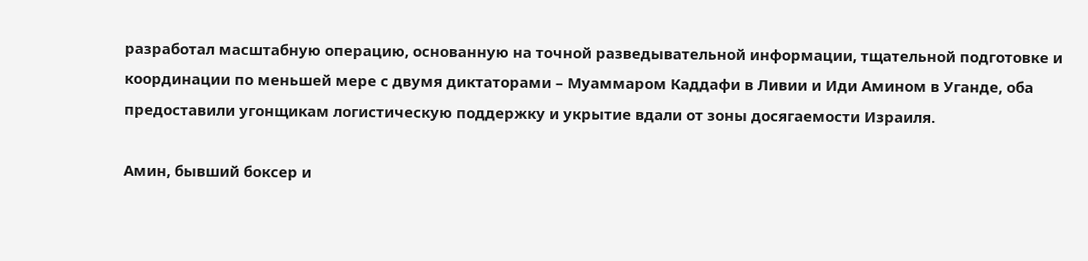разработал масштабную операцию, основанную на точной разведывательной информации, тщательной подготовке и координации по меньшей мере с двумя диктаторами – Муаммаром Каддафи в Ливии и Иди Амином в Уганде, оба предоставили угонщикам логистическую поддержку и укрытие вдали от зоны досягаемости Израиля.

Амин, бывший боксер и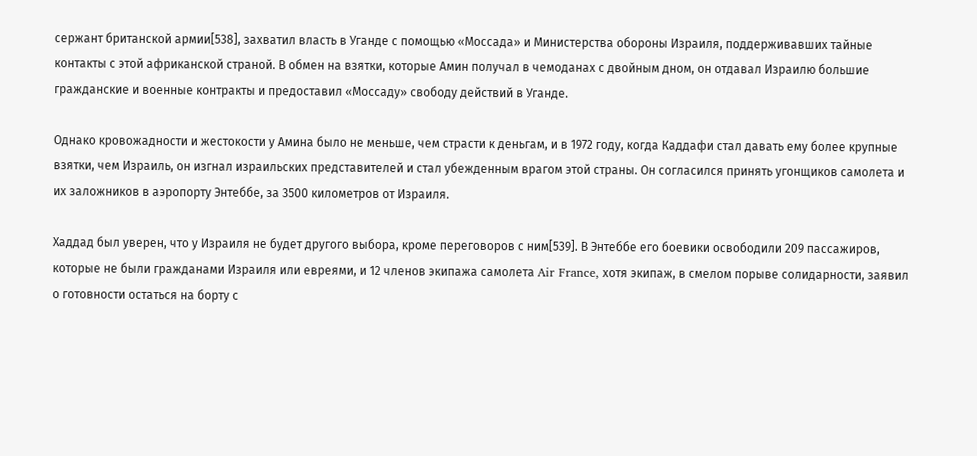сержант британской армии[538], захватил власть в Уганде с помощью «Моссада» и Министерства обороны Израиля, поддерживавших тайные контакты с этой африканской страной. В обмен на взятки, которые Амин получал в чемоданах с двойным дном, он отдавал Израилю большие гражданские и военные контракты и предоставил «Моссаду» свободу действий в Уганде.

Однако кровожадности и жестокости у Амина было не меньше, чем страсти к деньгам, и в 1972 году, когда Каддафи стал давать ему более крупные взятки, чем Израиль, он изгнал израильских представителей и стал убежденным врагом этой страны. Он согласился принять угонщиков самолета и их заложников в аэропорту Энтеббе, за 3500 километров от Израиля.

Хаддад был уверен, что у Израиля не будет другого выбора, кроме переговоров с ним[539]. В Энтеббе его боевики освободили 209 пассажиров, которые не были гражданами Израиля или евреями, и 12 членов экипажа самолета Air France, хотя экипаж, в смелом порыве солидарности, заявил о готовности остаться на борту с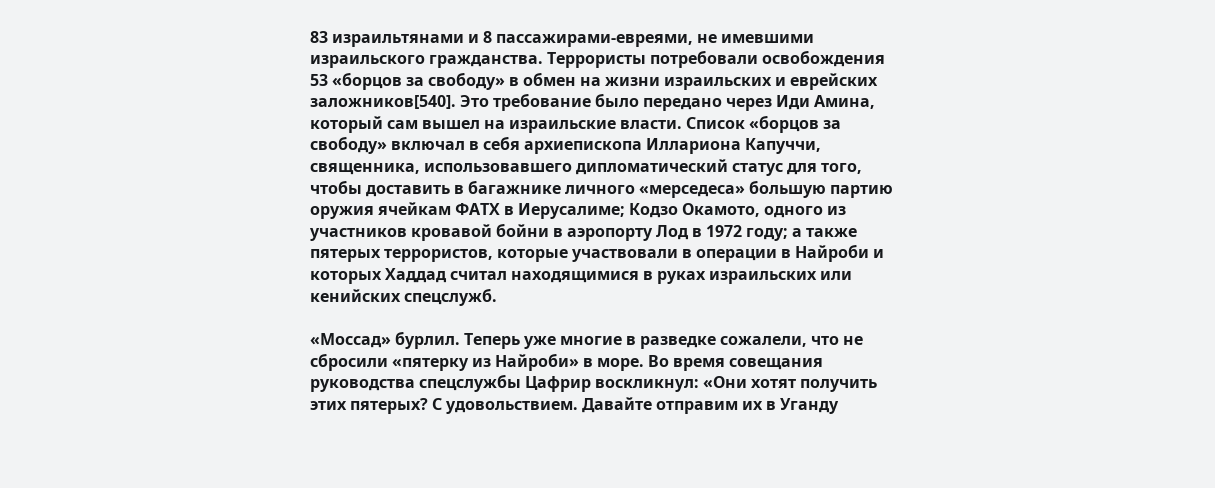83 израильтянами и 8 пассажирами-евреями, не имевшими израильского гражданства. Террористы потребовали освобождения 53 «борцов за свободу» в обмен на жизни израильских и еврейских заложников[540]. Это требование было передано через Иди Амина, который сам вышел на израильские власти. Список «борцов за свободу» включал в себя архиепископа Иллариона Капуччи, священника, использовавшего дипломатический статус для того, чтобы доставить в багажнике личного «мерседеса» большую партию оружия ячейкам ФАТХ в Иерусалиме; Кодзо Окамото, одного из участников кровавой бойни в аэропорту Лод в 1972 году; а также пятерых террористов, которые участвовали в операции в Найроби и которых Хаддад считал находящимися в руках израильских или кенийских спецслужб.

«Моссад» бурлил. Теперь уже многие в разведке сожалели, что не сбросили «пятерку из Найроби» в море. Во время совещания руководства спецслужбы Цафрир воскликнул: «Они хотят получить этих пятерых? С удовольствием. Давайте отправим их в Уганду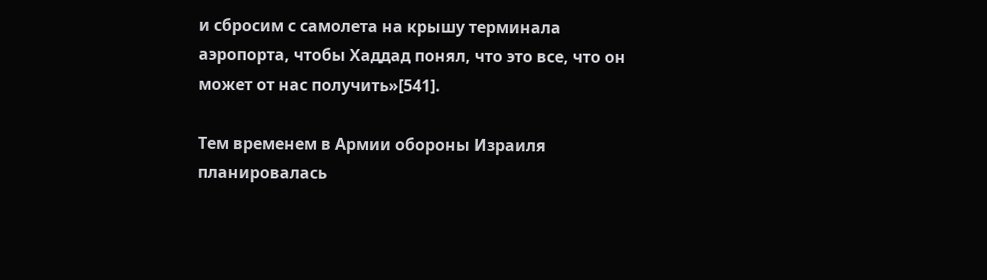и сбросим с самолета на крышу терминала аэропорта, чтобы Хаддад понял, что это все, что он может от нас получить»[541].

Тем временем в Армии обороны Израиля планировалась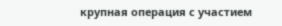крупная операция с участием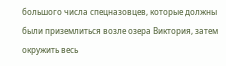большого числа спецназовцев, которые должны были приземлиться возле озера Виктория, затем окружить весь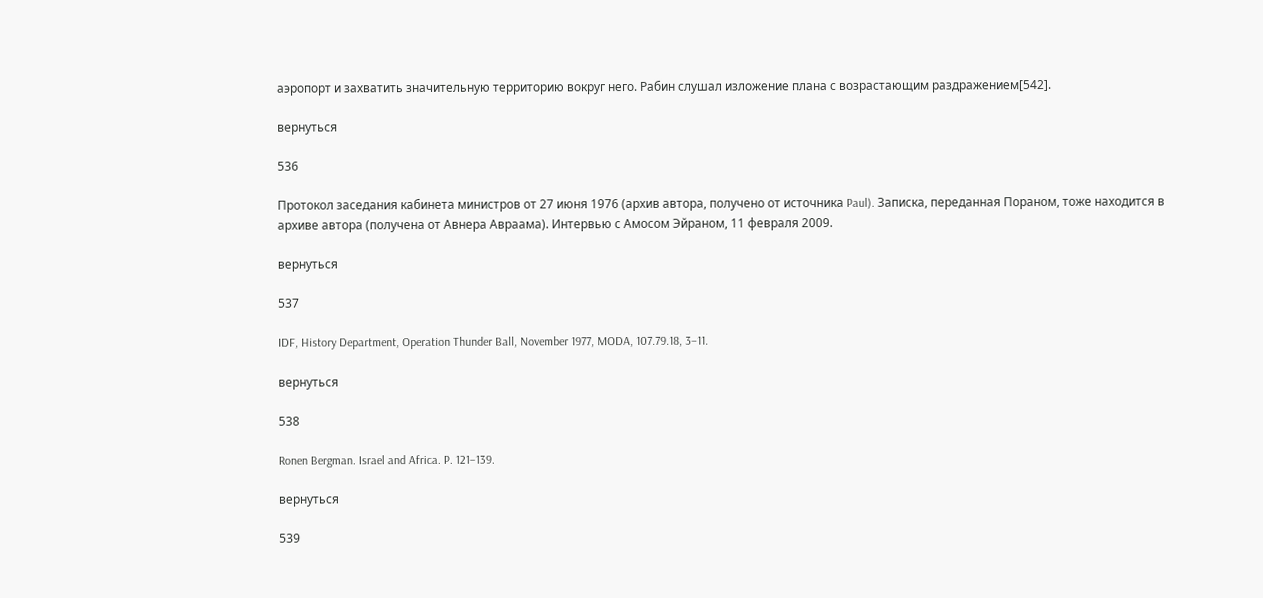аэропорт и захватить значительную территорию вокруг него. Рабин слушал изложение плана с возрастающим раздражением[542].

вернуться

536

Протокол заседания кабинета министров от 27 июня 1976 (архив автора, получено от источника Paul). Записка, переданная Пораном, тоже находится в архиве автора (получена от Авнера Авраама). Интервью с Амосом Эйраном, 11 февраля 2009.

вернуться

537

IDF, History Department, Operation Thunder Ball, November 1977, MODA, 107.79.18, 3–11.

вернуться

538

Ronen Bergman. Israel and Africa. P. 121–139.

вернуться

539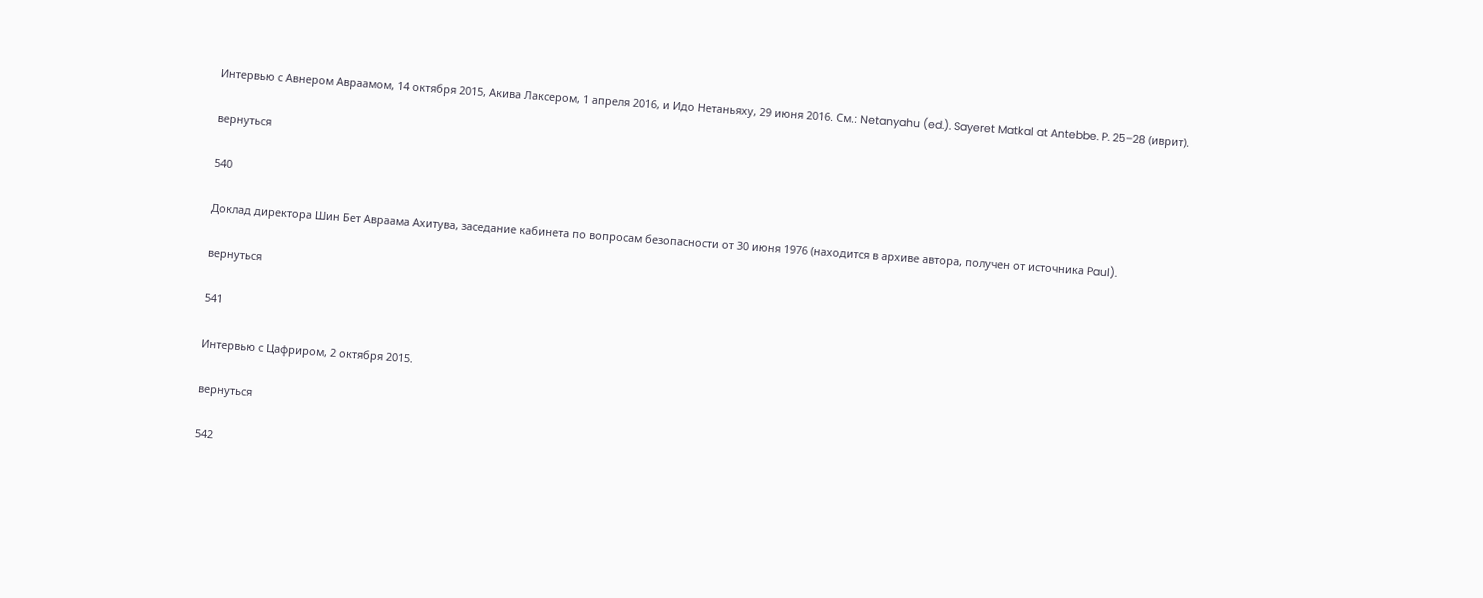Интервью с Авнером Авраамом, 14 октября 2015, Акива Лаксером, 1 апреля 2016, и Идо Нетаньяху, 29 июня 2016. См.: Netanyahu (ed.). Sayeret Matkal at Antebbe. P. 25–28 (иврит).

вернуться

540

Доклад директора Шин Бет Авраама Ахитува, заседание кабинета по вопросам безопасности от 30 июня 1976 (находится в архиве автора, получен от источника Paul).

вернуться

541

Интервью с Цафриром, 2 октября 2015.

вернуться

542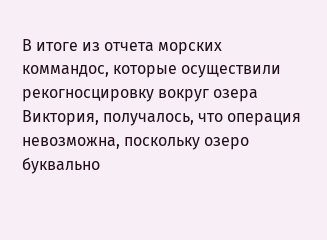В итоге из отчета морских коммандос, которые осуществили рекогносцировку вокруг озера Виктория, получалось, что операция невозможна, поскольку озеро буквально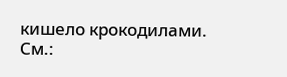кишело крокодилами. См.: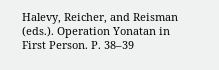Halevy, Reicher, and Reisman (eds.). Operation Yonatan in First Person. P. 38–39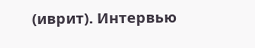(иврит). Интервью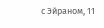с Эйраном, 11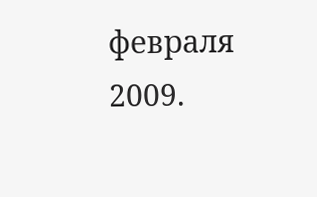февраля 2009.